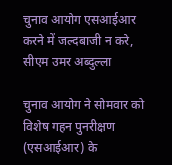चुनाव आयोग एसआईआर करने में जल्दबाजी न करे, सीएम उमर अब्दुल्ला

चुनाव आयोग ने सोमवार को विशेष गहन पुनरीक्षण (एसआईआर) के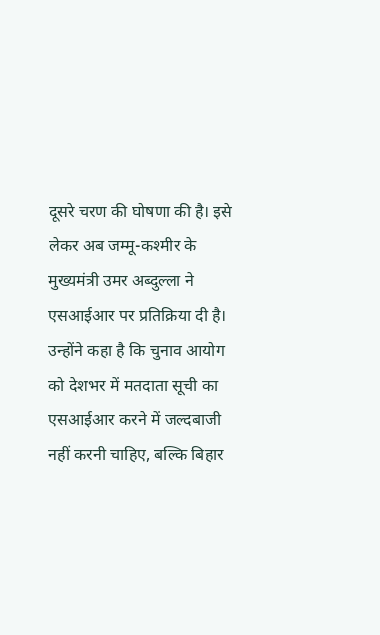दूसरे चरण की घोषणा की है। इसे लेकर अब जम्मू-कश्मीर के मुख्यमंत्री उमर अब्दुल्ला ने एसआईआर पर प्रतिक्रिया दी है। उन्होंने कहा है कि चुनाव आयोग को देशभर में मतदाता सूची का एसआईआर करने में जल्दबाजी नहीं करनी चाहिए, बल्कि बिहार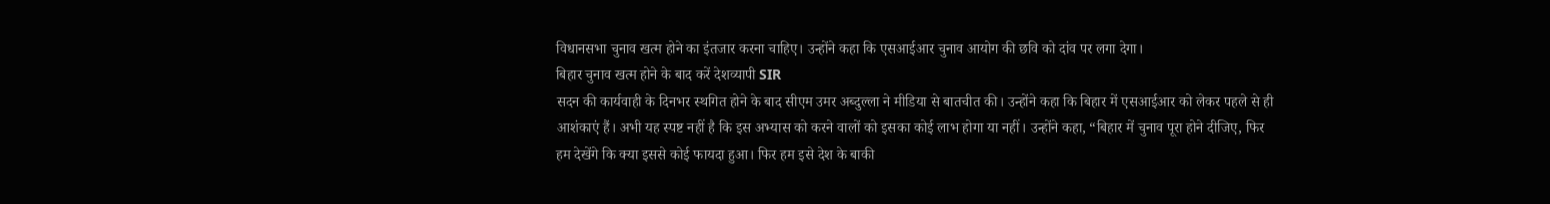विधानसभा चुनाव खत्म होने का इंतजार करना चाहिए। उन्होंने कहा कि एसआईआर चुनाव आयोग की छवि को दांव पर लगा देगा।
बिहार चुनाव खत्म होने के बाद करें देशव्यापी SIR
सदन की कार्यवाही के दिनभर स्थगित होने के बाद सीएम उमर अब्दुल्ला ने मीडिया से बातचीत की। उन्होंने कहा कि बिहार में एसआईआर को लेकर पहले से ही आशंकाएं हैं। अभी यह स्पष्ट नहीं है कि इस अभ्यास को करने वालों को इसका कोई लाभ होगा या नहीं। उन्होंने कहा, “बिहार में चुनाव पूरा होने दीजिए, फिर हम देखेंगे कि क्या इससे कोई फायदा हुआ। फिर हम इसे देश के बाकी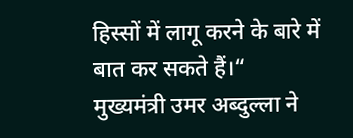हिस्सों में लागू करने के बारे में बात कर सकते हैं।“
मुख्यमंत्री उमर अब्दुल्ला ने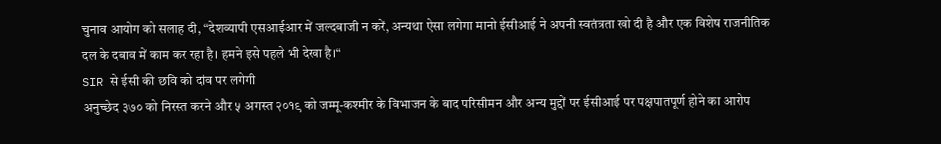चुनाव आयोग को सलाह दी, “देशव्यापी एसआईआर में जल्दबाजी न करें, अन्यथा ऐसा लगेगा मानो ईसीआई ने अपनी स्वतंत्रता खो दी है और एक विशेष राजनीतिक दल के दबाव में काम कर रहा है। हमने इसे पहले भी देखा है।“
SIR से ईसी की छवि को दांव पर लगेगी
अनुच्छेद ३७० को निरस्त करने और ५ अगस्त २०१९ को जम्मू-कश्मीर के विभाजन के बाद परिसीमन और अन्य मुद्दों पर ईसीआई पर पक्षपातपूर्ण होने का आरोप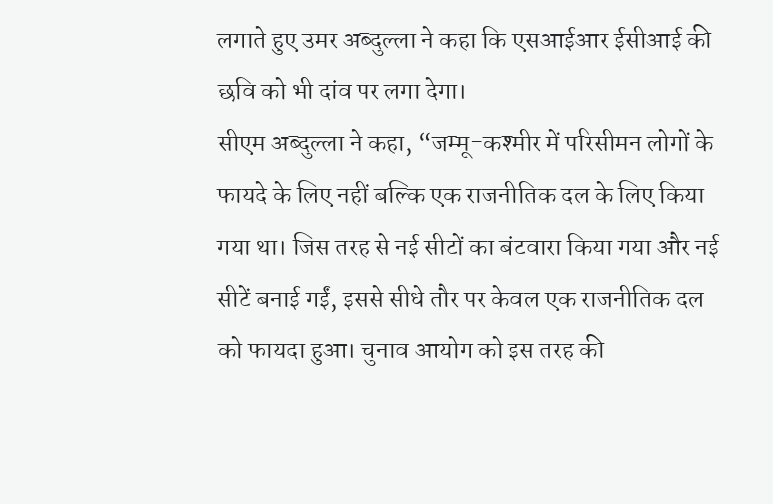लगाते हुए उमर अब्दुल्ला ने कहा कि एसआईआर ईसीआई की छवि को भी दांव पर लगा देगा।
सीएम अब्दुल्ला ने कहा, “जम्मू-कश्मीर में परिसीमन लोगों के फायदे के लिए नहीं बल्कि एक राजनीतिक दल के लिए किया गया था। जिस तरह से नई सीटों का बंटवारा किया गया और नई सीटें बनाई गईं, इससे सीधे तौर पर केवल एक राजनीतिक दल को फायदा हुआ। चुनाव आयोग को इस तरह की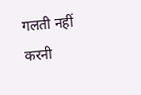गलती नहीं करनी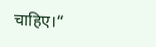चाहिए।“